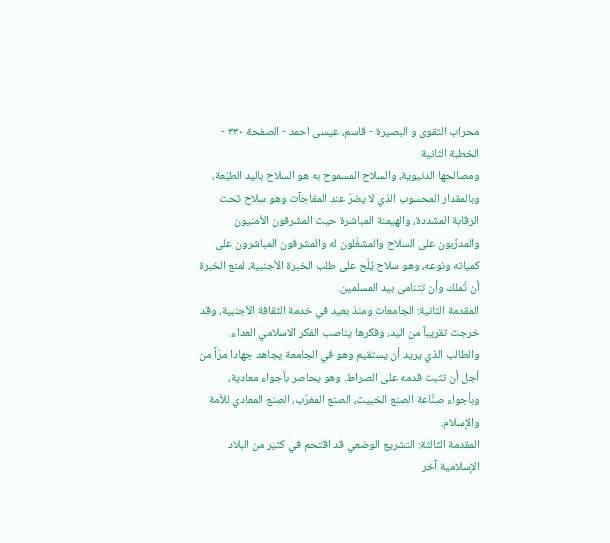محراب التقوى و البصيرة - قاسم، عيسى احمد - الصفحة ٣٣٠ - الخطبة الثانية
ومصالحها الدنيوية، والسلاح المسموح به هو السلاح باليد الطيّعة، وبالمقدار المحسوب الذي لا يضرّ عند المفاجآت وهو سلاح تحت الرقابة المشددة، والهيمنة المباشرة حيث المشرفون الأمنيون والمدرِّبون على السلاح والمشغّلون له والمشرفون المباشرون على كمياته ونوعه، وهو سلاح يُلّح على طلب الخبرة الأجنبية، لمنع الخبرة أن تُملك وأن تتنامى بيد المسلمين.
المقدمة الثانية: الجامعات ومنذ بعيد في خدمة الثقافة الأجنبية، وقد خرجت تقريباً من اليد، وفكرها يناصب الفكر الاسلامي العداء. والطالب الذي يريد أن يستقيم وهو في الجامعة يجاهد جهادا مرّاً من أجل أن تثبت قدمه على الصراط. وهو يحاصر بأجواء معادية، وبأجواء صنَّاعة الصنع الخبيث، الصنع المغرّب، الصنع المعادي للأمة والإسلام.
المقدمة الثالثة: التشريع الوضعي قد اقتحم في كثير من البلاد الإسلامية آخر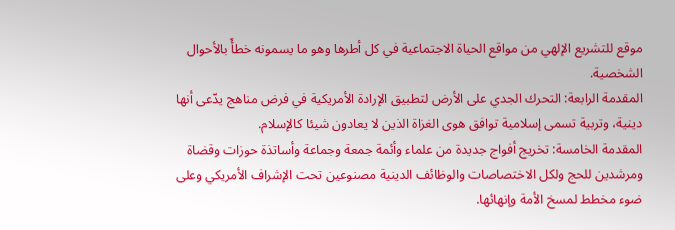موقع للتشريع الإلهي من مواقع الحياة الاجتماعية في كل أطرها وهو ما يسمونه خطأً بالأحوال الشخصية.
المقدمة الرابعة: التحرك الجدي على الأرض لتطبيق الإرادة الأمريكية في فرض مناهج يدّعى أنها دينية، وتربية تسمى إسلامية توافق هوى الغزاة الذين لا يعادون شيئا كالإسلام.
المقدمة الخامسة: تخريج أفواج جديدة من علماء وأئمة جمعة وجماعة وأساتذة حوزات وقضاة ومرشدين للحج ولكل الاختصاصات والوظائف الدينية مصنوعين تحت الإشراف الأمريكي وعلى ضوء مخطط لمسخ الأمة وإنهائها.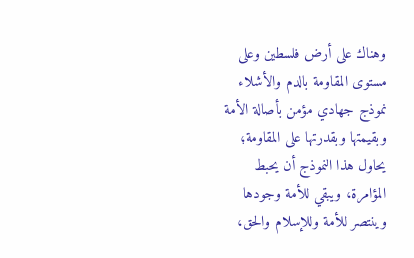وهناك على أرض فلسطين وعلى مستوى المقاومة بالدم والأشلاء نموذج جهادي مؤمن بأصالة الأمة وبقيمتها وبقدرتها على المقاومة؛ يحاول هذا النموذج أن يحبط المؤامرة، ويبقي للأمة وجودها وينتصر للأمة وللإسلام والحق،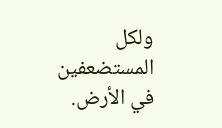ولكل المستضعفين في الأرض.